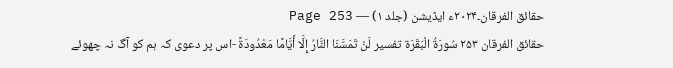حقائق الفرقان۔۲۰۲۴ء ایڈیشن (جلد ۱) — Page 253
حقائق الفرقان ۲۵۳ سُورَةُ الْبَقَرَة تفسیر لَنْ تَمَسَّنَا النَّارُ إِلَّا أَيَّامًا مَعْدُودَةً -اس پر دعوی کہ ہم کو آگ نہ چھوئے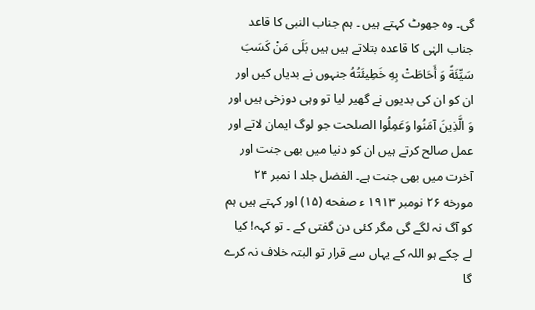گی۔ وہ جھوٹ کہتے ہیں ۔ ہم جناب النبی کا قاعد جناب الہٰی کا قاعدہ بتلاتے ہیں ہیں بَلَى مَنْ كَسَبَ سَيِّئَةً وَ أَحَاطَتْ بِهِ خَطِيئَتُهُ جنہوں نے بدیاں کیں اور ان کو ان کی بدیوں نے گھیر لیا تو وہی دوزخی ہیں اور وَ الَّذِينَ آمَنُوا وَعَمِلُوا الصلحت جو لوگ ایمان لاتے اور عمل صالح کرتے ہیں ان کو دنیا میں بھی جنت اور آخرت میں بھی جنت ہے۔ الفضل جلد ا نمبر ۲۴ مورخه ۲۶ نومبر ۱۹۱۳ ء صفحه (۱۵) اور کہتے ہیں ہم کو آگ نہ لگے گی مگر کئی دن گفتی کے ۔ تو کہہ! کیا لے چکے ہو اللہ کے یہاں سے قرار تو البتہ خلاف نہ کرے گا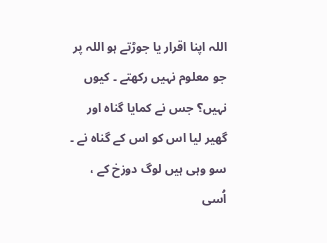اللہ اپنا اقرار یا جوڑتے ہو اللہ پر جو معلوم نہیں رکھتے ۔ کیوں نہیں؟ جس نے کمایا گناہ اور گھیر لیا اس کو اس کے گناہ نے ۔ سو وہی ہیں لوگ دوزخ کے ، اُسی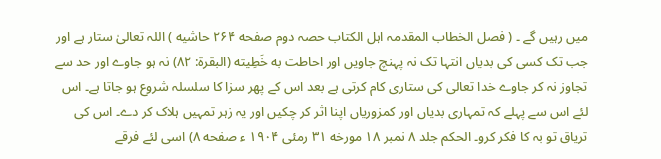میں رہیں گے ۔ ( فصل الخطاب المقدمہ اہل الکتاب حصہ دوم صفحه ۲۶۴ حاشیه ) اللہ تعالیٰ ستار ہے اور جب تک کسی کی بدیاں انتہا تک نہ پہنچ جاویں اور احاطت به خَطِيته (البقرۃ: ۸۲) نہ ہو جاوے اور حد سے تجاوز نہ کر جاوے خدا تعالی کی ستاری کام کرتی ہے بعد اس کے پھر سزا کا سلسلہ شروع ہو جاتا ہے۔ اس لئے اس سے پہلے کہ تمہاری بدیاں اور کمزوریاں اپنا اثر کر چکیں اور یہ زہر تمہیں ہلاک کر دے۔ اس کی تریاق تو بہ کا فکر کرو۔ الحکم جلد ۸ نمبر ۱۸ مورخه ۳۱ رمئی ۱۹۰۴ ء صفحه ۸) اسی لئے فرقے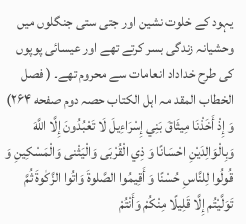یہود کے خلوت نشین اور جتی ستی جنگلوں میں وحشیانہ زندگی بسر کرتے تھے اور عیسائی پوپوں کی طرح خداداد انعامات سے محروم تھے۔ ( فصل الخطاب المقد مہ اہل الکتاب حصہ دوم صفحه ۲۶۴) وَ إِذْ أَخَذْنَا مِيثَاقَ بَنِي إِسْرَاءِيلَ لَا تَعْبُدُونَ إِلَّا اللَّهَ وَبِالْوَالِدَيْنِ احْسَانًا وَ ذِي الْقُرْبَى وَالْيَثْنى وَالْمَسْكِينِ وَ قُولُوا لِلنَّاسِ حُسْنًا وَ أَقِيمُوا الصَّلوةَ وَاتُوا الزَّکٰوةَ ثُمَّ تَوَلَّيْتُم إِلَّا قَلِيلًا مِنْكُمْ وَأَنْتُمْ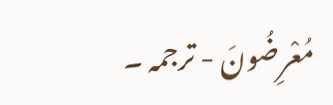مُعْرِضُونَ - ترجمہ ۔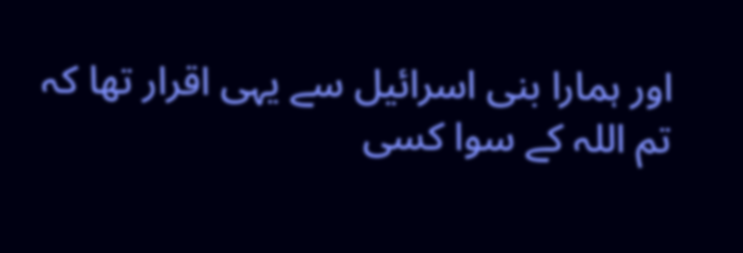اور ہمارا بنی اسرائیل سے یہی اقرار تھا کہ تم اللہ کے سوا کسی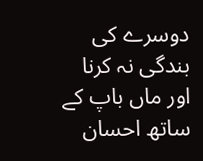دوسرے کی بندگی نہ کرنا اور ماں باپ کے ساتھ احسان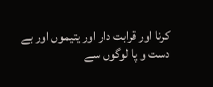کرنا اور قرابت دار اور یتیموں اور بے دست و پا لوگوں سے